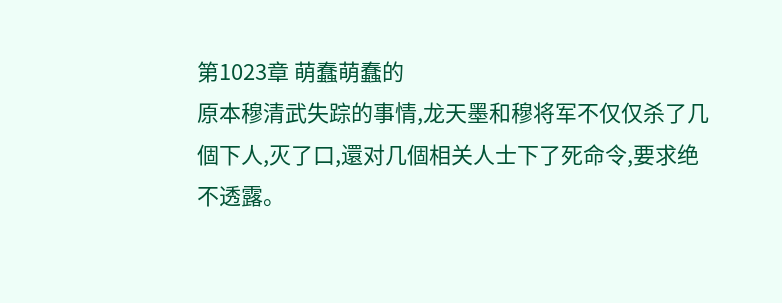第1023章 萌蠢萌蠢的
原本穆清武失踪的事情,龙天墨和穆将军不仅仅杀了几個下人,灭了口,還对几個相关人士下了死命令,要求绝不透露。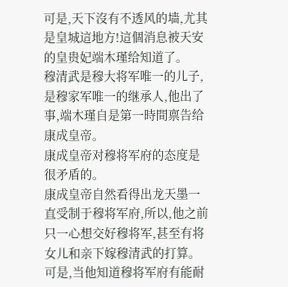可是,天下沒有不透风的墙,尤其是皇城這地方!這個消息被天安的皇贵妃端木瑾给知道了。
穆清武是穆大将军唯一的儿子,是穆家军唯一的继承人,他出了事,端木瑾自是第一時間禀告给康成皇帝。
康成皇帝对穆将军府的态度是很矛盾的。
康成皇帝自然看得出龙天墨一直受制于穆将军府,所以,他之前只一心想交好穆将军,甚至有将女儿和亲下嫁穆清武的打算。
可是,当他知道穆将军府有能耐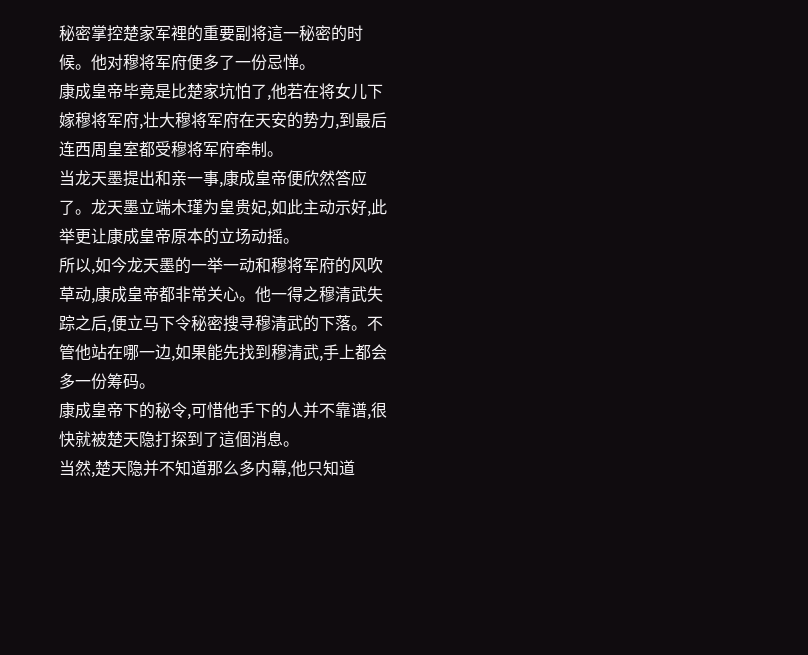秘密掌控楚家军裡的重要副将這一秘密的时候。他对穆将军府便多了一份忌惮。
康成皇帝毕竟是比楚家坑怕了,他若在将女儿下嫁穆将军府,壮大穆将军府在天安的势力,到最后连西周皇室都受穆将军府牵制。
当龙天墨提出和亲一事,康成皇帝便欣然答应了。龙天墨立端木瑾为皇贵妃,如此主动示好,此举更让康成皇帝原本的立场动摇。
所以,如今龙天墨的一举一动和穆将军府的风吹草动,康成皇帝都非常关心。他一得之穆清武失踪之后,便立马下令秘密搜寻穆清武的下落。不管他站在哪一边,如果能先找到穆清武,手上都会多一份筹码。
康成皇帝下的秘令,可惜他手下的人并不靠谱,很快就被楚天隐打探到了這個消息。
当然,楚天隐并不知道那么多内幕,他只知道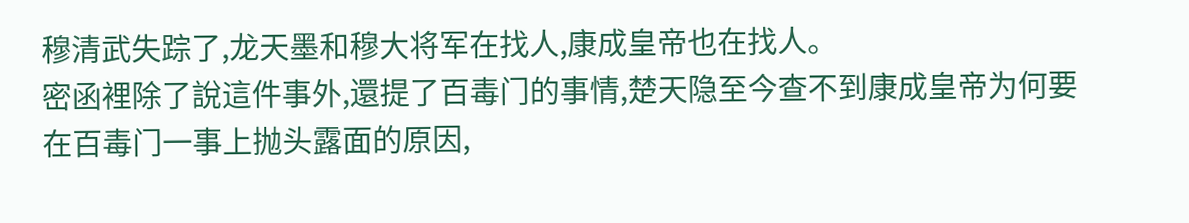穆清武失踪了,龙天墨和穆大将军在找人,康成皇帝也在找人。
密函裡除了說這件事外,還提了百毒门的事情,楚天隐至今查不到康成皇帝为何要在百毒门一事上抛头露面的原因,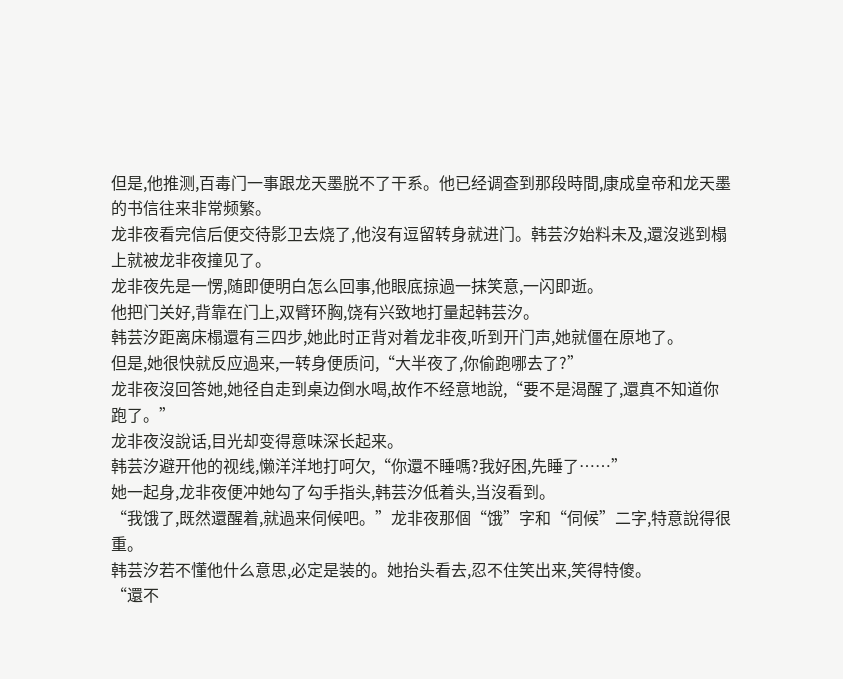但是,他推测,百毒门一事跟龙天墨脱不了干系。他已经调查到那段時間,康成皇帝和龙天墨的书信往来非常频繁。
龙非夜看完信后便交待影卫去烧了,他沒有逗留转身就进门。韩芸汐始料未及,還沒逃到榻上就被龙非夜撞见了。
龙非夜先是一愣,随即便明白怎么回事,他眼底掠過一抹笑意,一闪即逝。
他把门关好,背靠在门上,双臂环胸,饶有兴致地打量起韩芸汐。
韩芸汐距离床榻還有三四步,她此时正背对着龙非夜,听到开门声,她就僵在原地了。
但是,她很快就反应過来,一转身便质问,“大半夜了,你偷跑哪去了?”
龙非夜沒回答她,她径自走到桌边倒水喝,故作不经意地說,“要不是渴醒了,還真不知道你跑了。”
龙非夜沒說话,目光却变得意味深长起来。
韩芸汐避开他的视线,懒洋洋地打呵欠,“你還不睡嗎?我好困,先睡了……”
她一起身,龙非夜便冲她勾了勾手指头,韩芸汐低着头,当沒看到。
“我饿了,既然還醒着,就過来伺候吧。”龙非夜那個“饿”字和“伺候”二字,特意說得很重。
韩芸汐若不懂他什么意思,必定是装的。她抬头看去,忍不住笑出来,笑得特傻。
“還不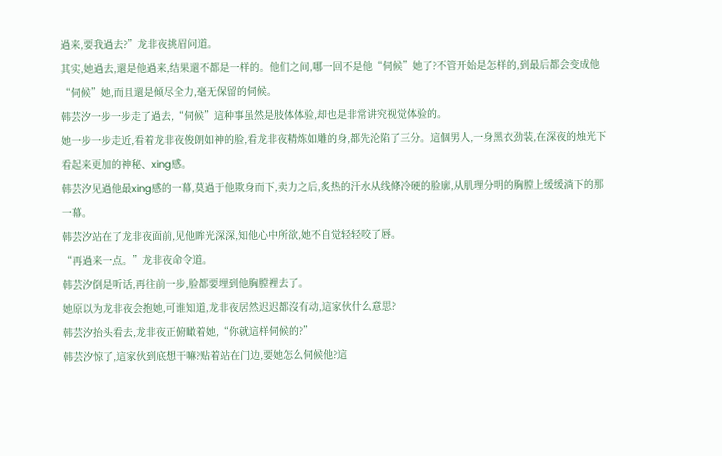過来,要我過去?”龙非夜挑眉问道。
其实,她過去,還是他過来,结果還不都是一样的。他们之间,哪一回不是他“伺候”她了?不管开始是怎样的,到最后都会变成他“伺候”她,而且還是倾尽全力,毫无保留的伺候。
韩芸汐一步一步走了過去,“伺候”這种事虽然是肢体体验,却也是非常讲究视觉体验的。
她一步一步走近,看着龙非夜俊朗如神的脸,看龙非夜精炼如雕的身,都先沦陷了三分。這個男人,一身黑衣劲装,在深夜的烛光下看起来更加的神秘、xing感。
韩芸汐见過他最xing感的一幕,莫過于他欺身而下,卖力之后,炙热的汗水从线條冷硬的脸廓,从肌理分明的胸膛上缓缓淌下的那一幕。
韩芸汐站在了龙非夜面前,见他眸光深深,知他心中所欲,她不自觉轻轻咬了唇。
“再過来一点。”龙非夜命令道。
韩芸汐倒是听话,再往前一步,脸都要埋到他胸膛裡去了。
她原以为龙非夜会抱她,可谁知道,龙非夜居然迟迟都沒有动,這家伙什么意思?
韩芸汐抬头看去,龙非夜正俯瞰着她,“你就這样伺候的?”
韩芸汐惊了,這家伙到底想干嘛?贴着站在门边,要她怎么伺候他?這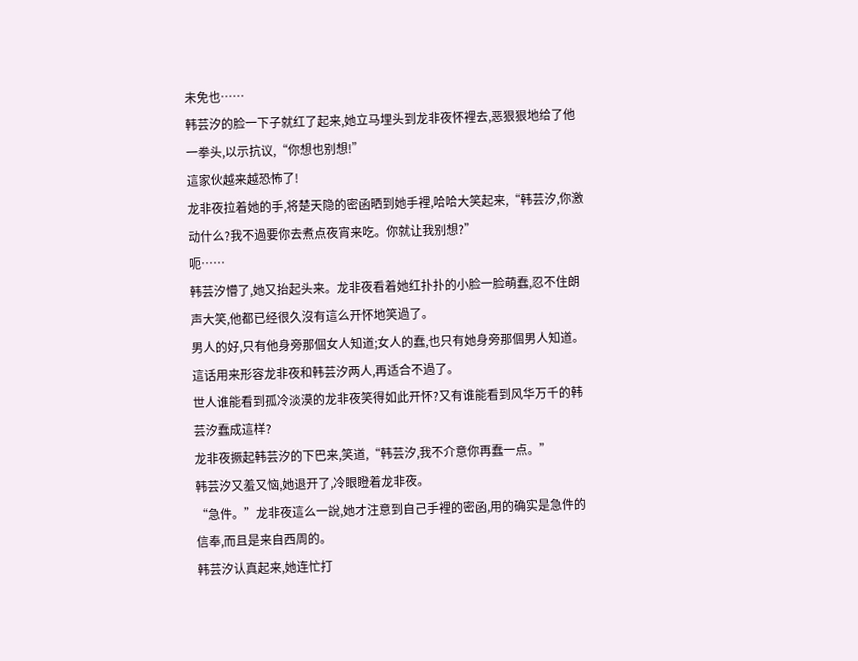未免也……
韩芸汐的脸一下子就红了起来,她立马埋头到龙非夜怀裡去,恶狠狠地给了他一拳头,以示抗议,“你想也别想!”
這家伙越来越恐怖了!
龙非夜拉着她的手,将楚天隐的密函晒到她手裡,哈哈大笑起来,“韩芸汐,你激动什么?我不過要你去煮点夜宵来吃。你就让我别想?”
呃……
韩芸汐懵了,她又抬起头来。龙非夜看着她红扑扑的小脸一脸萌蠢,忍不住朗声大笑,他都已经很久沒有這么开怀地笑過了。
男人的好,只有他身旁那個女人知道;女人的蠢,也只有她身旁那個男人知道。
這话用来形容龙非夜和韩芸汐两人,再适合不過了。
世人谁能看到孤冷淡漠的龙非夜笑得如此开怀?又有谁能看到风华万千的韩芸汐蠢成這样?
龙非夜撅起韩芸汐的下巴来,笑道,“韩芸汐,我不介意你再蠢一点。”
韩芸汐又羞又恼,她退开了,冷眼瞪着龙非夜。
“急件。”龙非夜這么一說,她才注意到自己手裡的密函,用的确实是急件的信奉,而且是来自西周的。
韩芸汐认真起来,她连忙打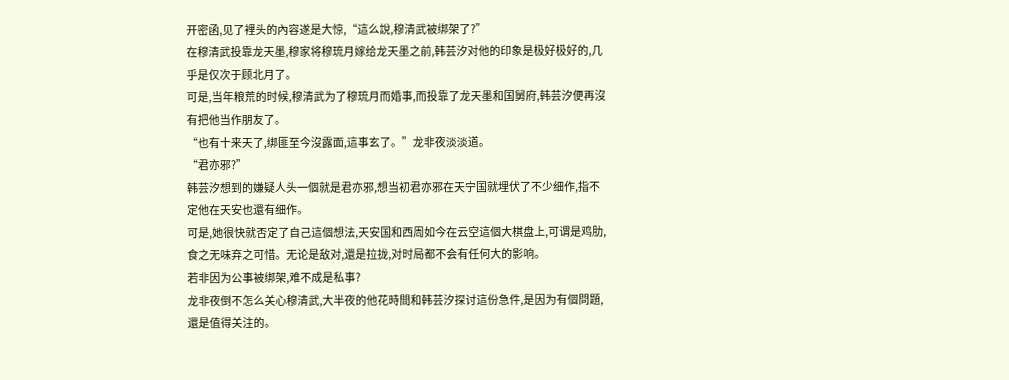开密函,见了裡头的內容遂是大惊,“這么說,穆清武被绑架了?”
在穆清武投靠龙天墨,穆家将穆琉月嫁给龙天墨之前,韩芸汐对他的印象是极好极好的,几乎是仅次于顾北月了。
可是,当年粮荒的时候,穆清武为了穆琉月而婚事,而投靠了龙天墨和国舅府,韩芸汐便再沒有把他当作朋友了。
“也有十来天了,绑匪至今沒露面,這事玄了。”龙非夜淡淡道。
“君亦邪?”
韩芸汐想到的嫌疑人头一個就是君亦邪,想当初君亦邪在天宁国就埋伏了不少细作,指不定他在天安也還有细作。
可是,她很快就否定了自己這個想法,天安国和西周如今在云空這個大棋盘上,可谓是鸡肋,食之无味弃之可惜。无论是敌对,還是拉拢,对时局都不会有任何大的影响。
若非因为公事被绑架,难不成是私事?
龙非夜倒不怎么关心穆清武,大半夜的他花時間和韩芸汐探讨這份急件,是因为有個問題,還是值得关注的。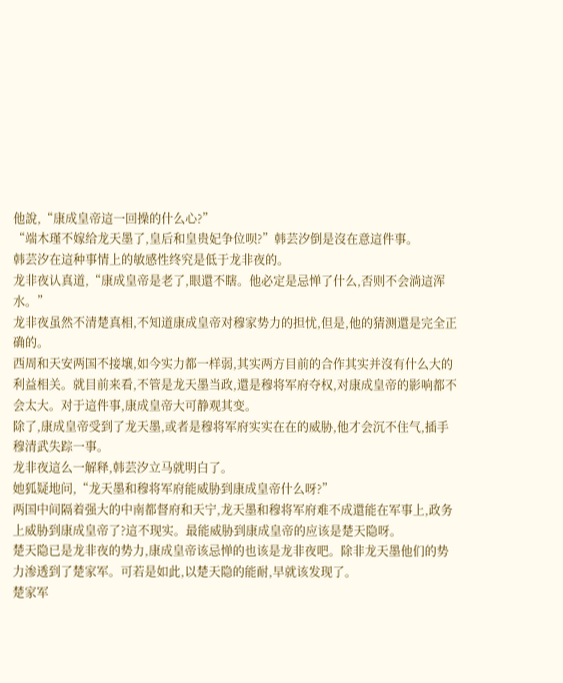他說,“康成皇帝這一回操的什么心?”
“端木瑾不嫁给龙天墨了,皇后和皇贵妃争位呗?”韩芸汐倒是沒在意這件事。
韩芸汐在這种事情上的敏感性终究是低于龙非夜的。
龙非夜认真道,“康成皇帝是老了,眼還不瞎。他必定是忌惮了什么,否则不会淌這浑水。”
龙非夜虽然不清楚真相,不知道康成皇帝对穆家势力的担忧,但是,他的猜测還是完全正确的。
西周和天安两国不接壤,如今实力都一样弱,其实两方目前的合作其实并沒有什么大的利益相关。就目前来看,不管是龙天墨当政,還是穆将军府夺权,对康成皇帝的影响都不会太大。对于這件事,康成皇帝大可静观其变。
除了,康成皇帝受到了龙天墨,或者是穆将军府实实在在的威胁,他才会沉不住气,插手穆清武失踪一事。
龙非夜這么一解释,韩芸汐立马就明白了。
她狐疑地问,“龙天墨和穆将军府能威胁到康成皇帝什么呀?”
两国中间隔着强大的中南都督府和天宁,龙天墨和穆将军府难不成還能在军事上,政务上威胁到康成皇帝了?這不现实。最能威胁到康成皇帝的应该是楚天隐呀。
楚天隐已是龙非夜的势力,康成皇帝该忌惮的也该是龙非夜吧。除非龙天墨他们的势力渗透到了楚家军。可若是如此,以楚天隐的能耐,早就该发现了。
楚家军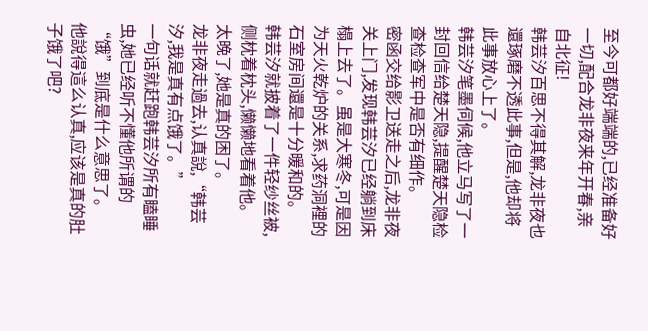至今可都好端端的,已经准备好一切,配合龙非夜来年开春,亲自北征!
韩芸汐百思不得其解,龙非夜也還琢磨不透此事,但是,他却将此事放心上了。
韩芸汐笔墨伺候,他立马写了一封回信给楚天隐,提醒楚天隐检查检查军中是否有细作。
密函交给影卫送走之后,龙非夜关上门,发现韩芸汐已经躺到床榻上去了。虽是大寒冬,可是因为天火乾炉的关系,求药洞裡的石室房间還是十分暖和的。
韩芸汐就披着了一件轻纱丝被,侧枕着枕头,懒懒地看着他。
太晚了,她是真的困了。
龙非夜走過去,认真說,“韩芸汐,我是真有点饿了。”
一句话就赶跑韩芸汐所有瞌睡虫,她已经听不懂他所谓的“饿”到底是什么意思了。
他說得這么认真,应该是真的肚子饿了吧?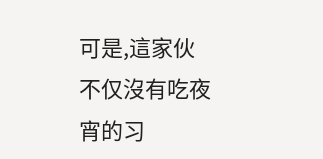可是,這家伙不仅沒有吃夜宵的习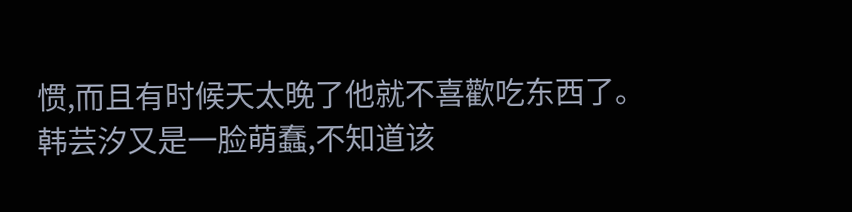惯,而且有时候天太晚了他就不喜歡吃东西了。
韩芸汐又是一脸萌蠢,不知道该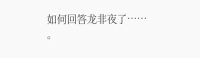如何回答龙非夜了……
。